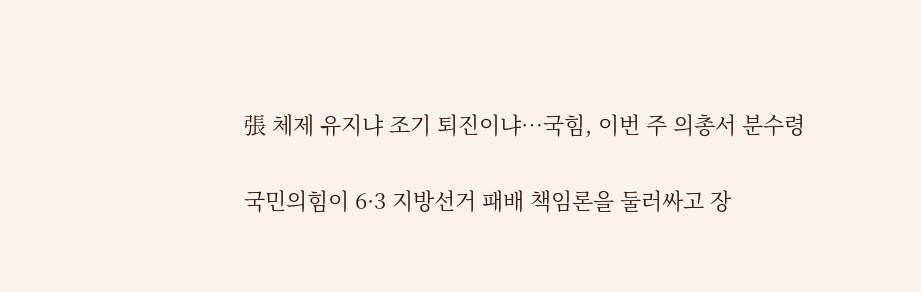張 체제 유지냐 조기 퇴진이냐…국힘, 이번 주 의총서 분수령

국민의힘이 6·3 지방선거 패배 책임론을 둘러싸고 장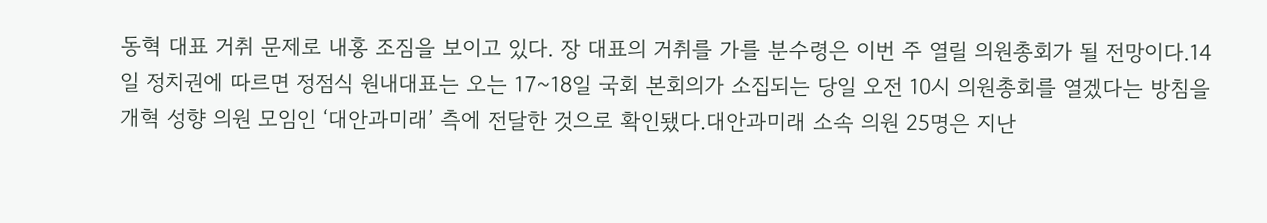동혁 대표 거취 문제로 내홍 조짐을 보이고 있다. 장 대표의 거취를 가를 분수령은 이번 주 열릴 의원총회가 될 전망이다.14일 정치권에 따르면 정점식 원내대표는 오는 17~18일 국회 본회의가 소집되는 당일 오전 10시 의원총회를 열겠다는 방침을 개혁 성향 의원 모임인 ‘대안과미래’ 측에 전달한 것으로 확인됐다.대안과미래 소속 의원 25명은 지난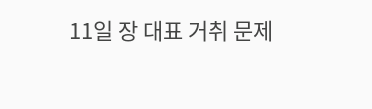11일 장 대표 거취 문제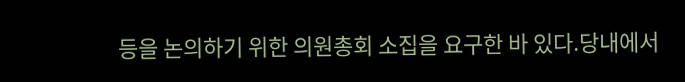등을 논의하기 위한 의원총회 소집을 요구한 바 있다.당내에서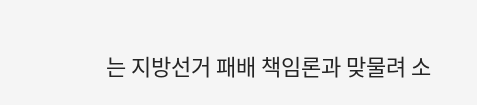는 지방선거 패배 책임론과 맞물려 소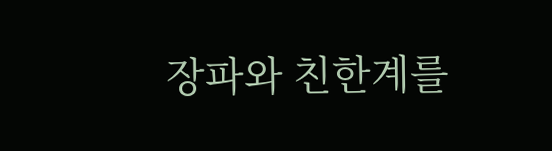장파와 친한계를